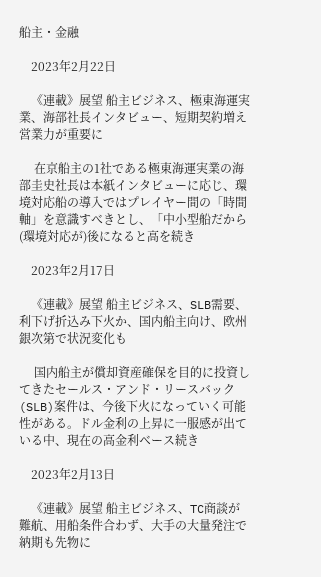船主・金融

    2023年2月22日

    《連載》展望 船主ビジネス、極東海運実業、海部社長インタビュー、短期契約増え営業力が重要に

     在京船主の1社である極東海運実業の海部圭史社長は本紙インタビューに応じ、環境対応船の導入ではプレイヤー間の「時間軸」を意識すべきとし、「中小型船だから(環境対応が)後になると高を続き

    2023年2月17日

    《連載》展望 船主ビジネス、SLB需要、利下げ折込み下火か、国内船主向け、欧州銀次第で状況変化も

     国内船主が償却資産確保を目的に投資してきたセールス・アンド・リースバック(SLB)案件は、今後下火になっていく可能性がある。ドル金利の上昇に一服感が出ている中、現在の高金利ベース続き

    2023年2月13日

    《連載》展望 船主ビジネス、TC商談が難航、用船条件合わず、大手の大量発注で納期も先物に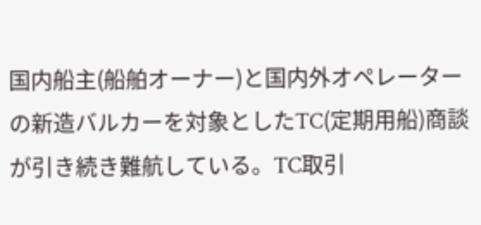国内船主(船舶オーナー)と国内外オペレーターの新造バルカーを対象としたTC(定期用船)商談が引き続き難航している。TC取引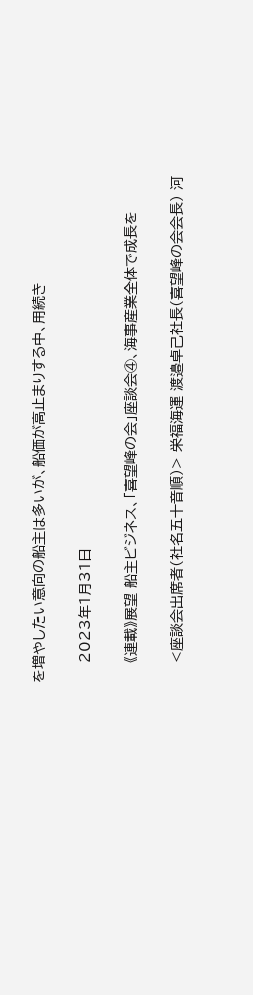を増やしたい意向の船主は多いが、船価が高止まりする中、用続き

    2023年1月31日

    《連載》展望 船主ビジネス、「喜望峰の会」座談会④、海事産業全体で成長を

    <座談会出席者(社名五十音順)> 栄福海運 渡邉卓己社長(喜望峰の会会長) 河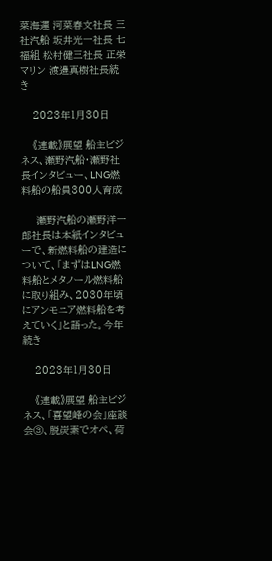菜海運 河菜春文社長 三社汽船 坂井光一社長 七福組 松村健三社長 正栄マリン 渡邉真樹社長続き

    2023年1月30日

    《連載》展望 船主ビジネス、瀬野汽船・瀬野社長インタビュー、LNG燃料船の船員300人育成

     瀬野汽船の瀬野洋一郎社長は本紙インタビューで、新燃料船の建造について、「まずはLNG燃料船とメタノール燃料船に取り組み、2030年頃にアンモニア燃料船を考えていく」と語った。今年続き

    2023年1月30日

    《連載》展望 船主ビジネス、「喜望峰の会」座談会③、脱炭素でオペ、荷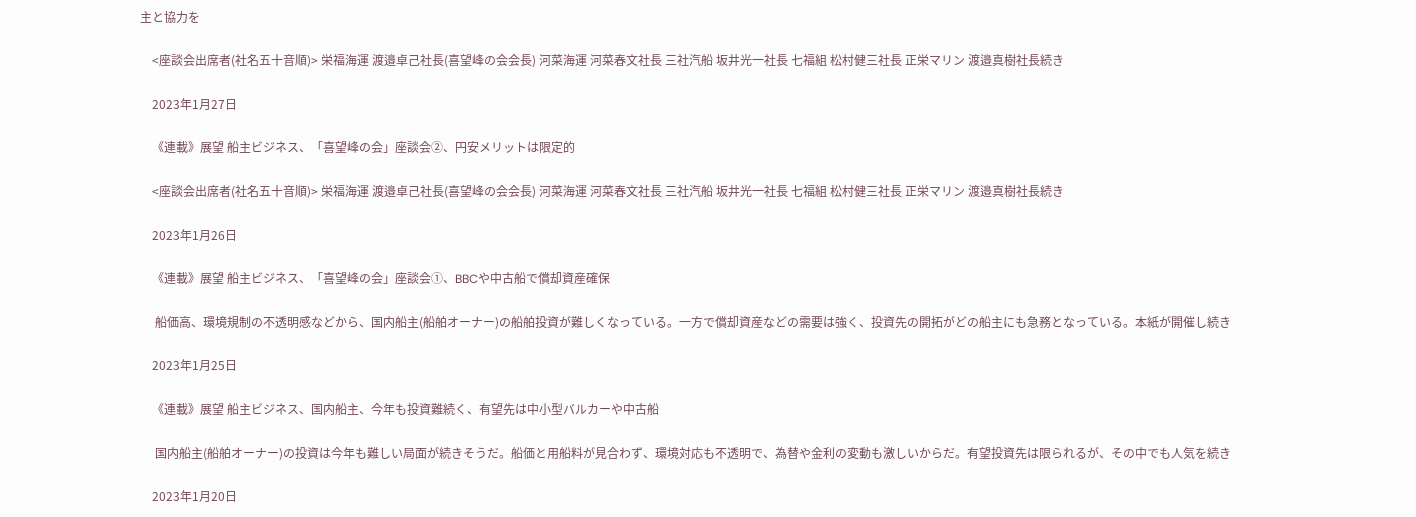主と協力を

    <座談会出席者(社名五十音順)> 栄福海運 渡邉卓己社長(喜望峰の会会長) 河菜海運 河菜春文社長 三社汽船 坂井光一社長 七福組 松村健三社長 正栄マリン 渡邉真樹社長続き

    2023年1月27日

    《連載》展望 船主ビジネス、「喜望峰の会」座談会②、円安メリットは限定的

    <座談会出席者(社名五十音順)> 栄福海運 渡邉卓己社長(喜望峰の会会長) 河菜海運 河菜春文社長 三社汽船 坂井光一社長 七福組 松村健三社長 正栄マリン 渡邉真樹社長続き

    2023年1月26日

    《連載》展望 船主ビジネス、「喜望峰の会」座談会①、BBCや中古船で償却資産確保

     船価高、環境規制の不透明感などから、国内船主(船舶オーナー)の船舶投資が難しくなっている。一方で償却資産などの需要は強く、投資先の開拓がどの船主にも急務となっている。本紙が開催し続き

    2023年1月25日

    《連載》展望 船主ビジネス、国内船主、今年も投資難続く、有望先は中小型バルカーや中古船

     国内船主(船舶オーナー)の投資は今年も難しい局面が続きそうだ。船価と用船料が見合わず、環境対応も不透明で、為替や金利の変動も激しいからだ。有望投資先は限られるが、その中でも人気を続き

    2023年1月20日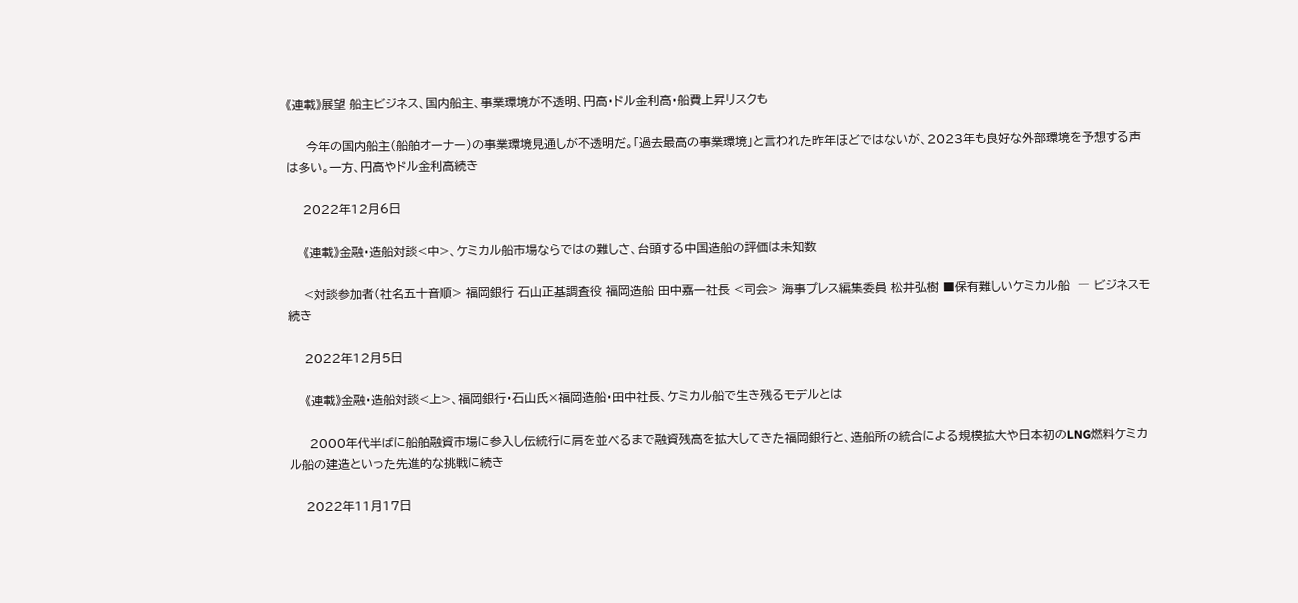《連載》展望 船主ビジネス、国内船主、事業環境が不透明、円高・ドル金利高・船費上昇リスクも

     今年の国内船主(船舶オーナー)の事業環境見通しが不透明だ。「過去最高の事業環境」と言われた昨年ほどではないが、2023年も良好な外部環境を予想する声は多い。一方、円高やドル金利高続き

    2022年12月6日

    《連載》金融・造船対談<中>、ケミカル船市場ならではの難しさ、台頭する中国造船の評価は未知数

    <対談参加者(社名五十音順> 福岡銀行 石山正基調査役 福岡造船 田中嘉一社長 <司会> 海事プレス編集委員 松井弘樹 ■保有難しいケミカル船  ― ビジネスモ続き

    2022年12月5日

    《連載》金融・造船対談<上>、福岡銀行・石山氏×福岡造船・田中社長、ケミカル船で生き残るモデルとは

     2000年代半ばに船舶融資市場に参入し伝統行に肩を並べるまで融資残高を拡大してきた福岡銀行と、造船所の統合による規模拡大や日本初のLNG燃料ケミカル船の建造といった先進的な挑戦に続き

    2022年11月17日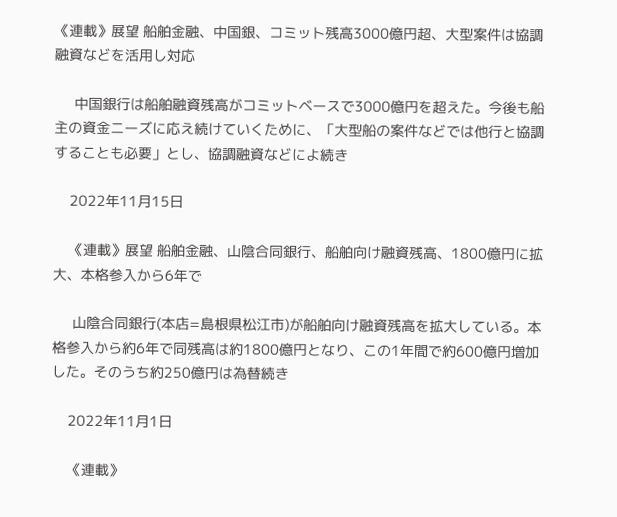《連載》展望 船舶金融、中国銀、コミット残高3000億円超、大型案件は協調融資などを活用し対応

     中国銀行は船舶融資残高がコミットベースで3000億円を超えた。今後も船主の資金ニーズに応え続けていくために、「大型船の案件などでは他行と協調することも必要」とし、協調融資などによ続き

    2022年11月15日

    《連載》展望 船舶金融、山陰合同銀行、船舶向け融資残高、1800億円に拡大、本格参入から6年で

     山陰合同銀行(本店=島根県松江市)が船舶向け融資残高を拡大している。本格参入から約6年で同残高は約1800億円となり、この1年間で約600億円増加した。そのうち約250億円は為替続き

    2022年11月1日

    《連載》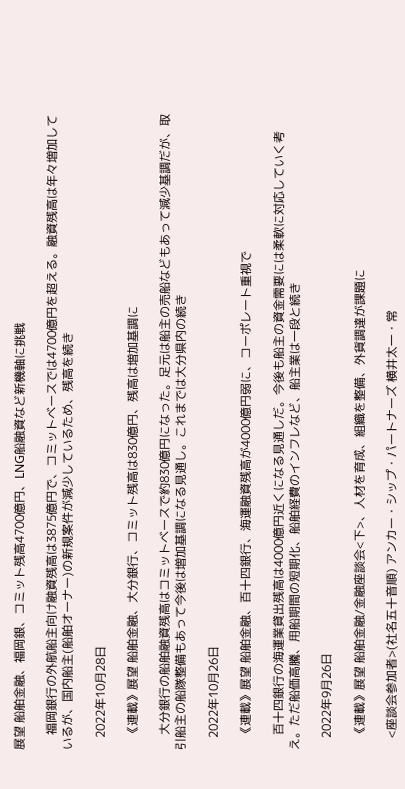展望 船舶金融、福岡銀、コミット残高4700億円、LNG船融資など新機軸に挑戦

     福岡銀行の外航船主向け融資残高は3875億円で、コミットベースでは4700億円を超える。融資残高は年々増加しているが、国内船主(船舶オーナー)の新規案件が減少しているため、残高を続き

    2022年10月28日

    《連載》展望 船舶金融、大分銀行、コミット残高は830億円、残高は増加基調に

     大分銀行の船舶融資残高はコミットベースで約830億円になった。足元は船主の売船などもあって減少基調だが、取引船主の船隊整備もあって今後は増加基調になる見通し。これまでは大分県内の続き

    2022年10月26日

    《連載》展望 船舶金融、百十四銀行、海運融資残高が4000億円弱に、コーポレート重視で

     百十四銀行の海運業貸出残高は4000億円近くになる見通しだ。今後も船主の資金需要には柔軟に対応していく考え。ただ船価高騰、用船期間の短期化、船舶経費のインフレなど、船主業は一段と続き

    2022年9月26日

    《連載》展望 船舶金融/金融座談会<下>、人材を育成、組織を整備、外貨調達が課題に

    <座談会参加者>(社名五十音順) アンカー・シップ・パートナーズ 横井太一・常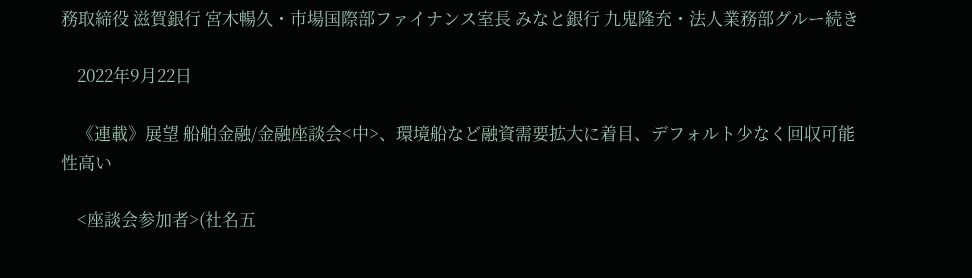務取締役 滋賀銀行 宮木暢久・市場国際部ファイナンス室長 みなと銀行 九鬼隆充・法人業務部グルー続き

    2022年9月22日

    《連載》展望 船舶金融/金融座談会<中>、環境船など融資需要拡大に着目、デフォルト少なく回収可能性高い

    <座談会参加者>(社名五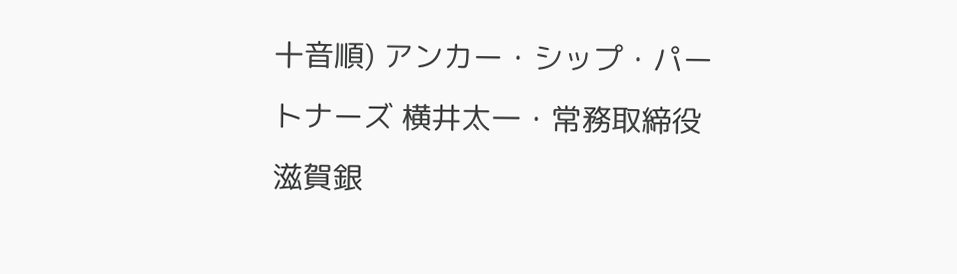十音順) アンカー・シップ・パートナーズ 横井太一・常務取締役 滋賀銀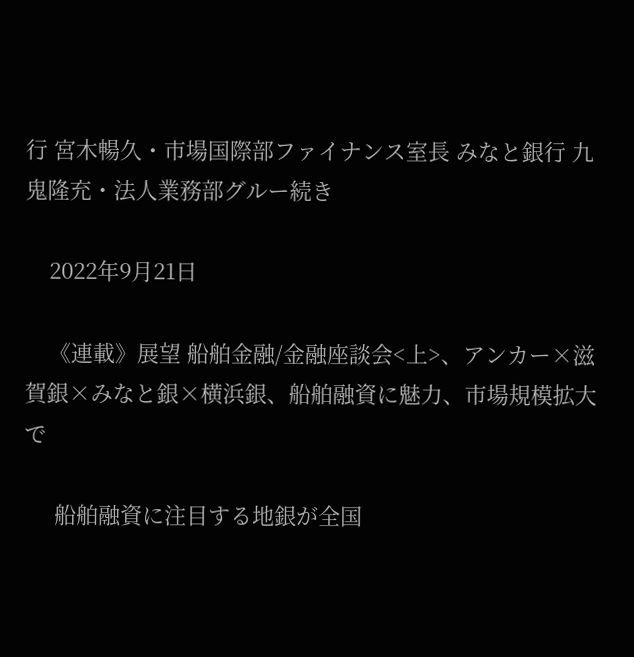行 宮木暢久・市場国際部ファイナンス室長 みなと銀行 九鬼隆充・法人業務部グルー続き

    2022年9月21日

    《連載》展望 船舶金融/金融座談会<上>、アンカー×滋賀銀×みなと銀×横浜銀、船舶融資に魅力、市場規模拡大で

     船舶融資に注目する地銀が全国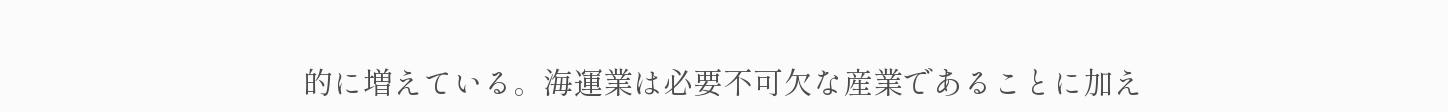的に増えている。海運業は必要不可欠な産業であることに加え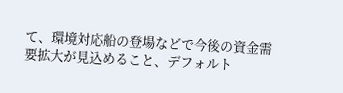て、環境対応船の登場などで今後の資金需要拡大が見込めること、デフォルト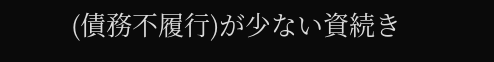(債務不履行)が少ない資続き